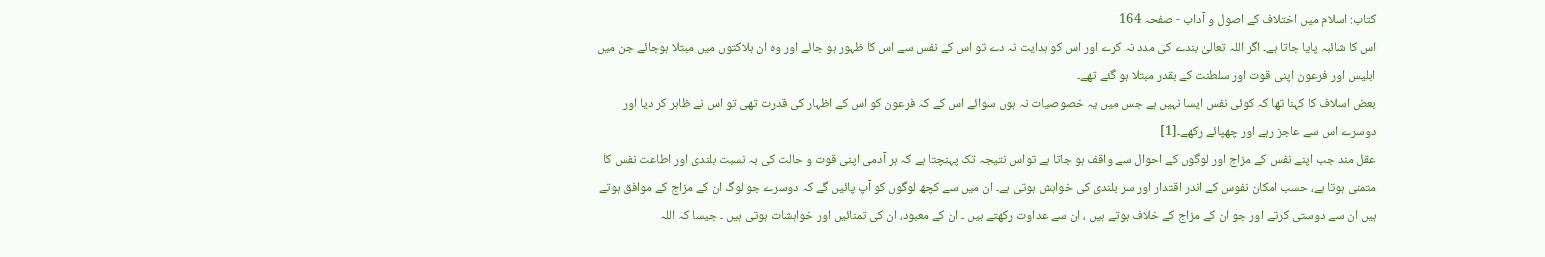کتاب: اسلام میں اختلاف کے اصول و آداب - صفحہ 164
اس کا شائبہ پایا جاتا ہے۔ اگر اللہ تعالیٰ بندے کی مدد نہ کرے اور اس کو ہدایت نہ دے تو اس کے نفس سے اس کا ظہور ہو جائے اور وہ ان ہلاکتوں میں مبتلا ہوجائے جن میں ابلیس اور فرعون اپنی قوت اور سلطنت کے بقدر مبتلا ہو گئے تھے۔
بعض اسلاف کا کہنا تھا کہ کوئی نفس ایسا نہیں ہے جس میں یہ خصوصیات نہ ہوں سوائے اس کے کہ فرعون کو اس کے اظہار کی قدرت تھی تو اس نے ظاہر کر دیا اور دوسرے اس سے عاجز رہے اور چھپائے رکھے۔[1]
عقل مند جب اپنے نفس کے مزاج اور لوگوں کے احوال سے واقف ہو جاتا ہے تواس نتیجہ تک پہنچتا ہے کہ ہر آدمی اپنی قوت و حالت کی بہ نسبت بلندی اور اطاعت نفس کا متمنی ہوتا ہے، حسب امکان نفوس کے اندر اقتدار اور سر بلندی کی خواہش ہوتی ہے۔ ان میں سے کچھ لوگوں کو آپ پائیں گے کہ دوسرے جو لوگ ان کے مزاج کے موافق ہوتے ہیں ان سے دوستی کرتے اور جو ان کے مزاج کے خلاف ہوتے ہیں ، ان سے عداوت رکھتے ہیں ۔ ان کے معبود، ان کی تمنائیں اور خواہشات ہوتی ہیں ۔ جیسا کہ اللہ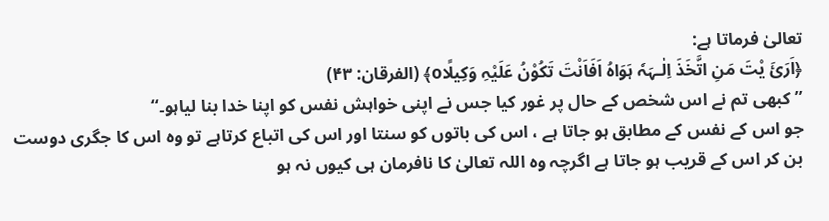تعالیٰ فرماتا ہے:
﴿اَرَئَ یْتَ مَنِ اتَّخَذَ اِلٰـہَہٗ ہَوَاہُ اَفَاَنْتَ تَکُوْنُ عَلَیْہِ وَکِیلًاo﴾ (الفرقان: ۴۳)
’’کبھی تم نے اس شخص کے حال پر غور کیا جس نے اپنی خواہش نفس کو اپنا خدا بنا لیاہو۔‘‘
جو اس کے نفس کے مطابق ہو جاتا ہے ، اس کی باتوں کو سنتا اور اس کی اتباع کرتاہے تو وہ اس کا جگری دوست بن کر اس کے قریب ہو جاتا ہے اگرچہ وہ اللہ تعالیٰ کا نافرمان ہی کیوں نہ ہو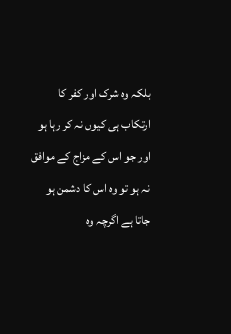بلکہ وہ شرک اور کفر کا ارتکاب ہی کیوں نہ کر رہا ہو اور جو اس کے مزاج کے موافق نہ ہو تو وہ اس کا دشمن ہو جاتا ہے اگرچہ وہ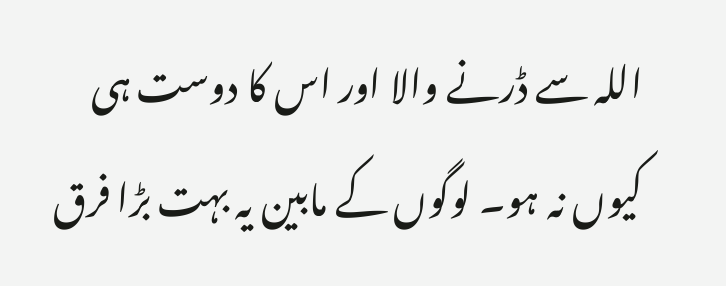اللہ سے ڈرنے والا اور اس کا دوست ہی کیوں نہ ہو۔ لوگوں کے مابین یہ بہت بڑا فرق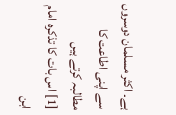ہے۔ اکثر مسلمان دوسروں سے اپنی اطاعت کا مطالبہ کرتے ہیں
[1] اس بات کا تذکرہ امام ابن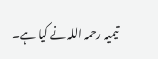تیمیہ رحمہ اللہ نے کیا ہے۔